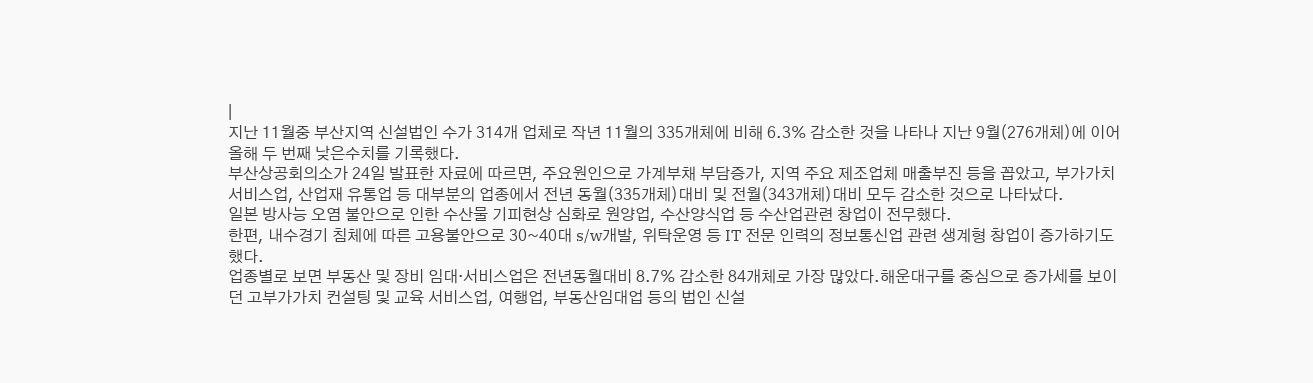|
지난 11월중 부산지역 신설법인 수가 314개 업체로 작년 11월의 335개체에 비해 6.3% 감소한 것을 나타나 지난 9월(276개체)에 이어 올해 두 번째 낮은수치를 기록했다.
부산상공회의소가 24일 발표한 자료에 따르면, 주요원인으로 가계부채 부담증가, 지역 주요 제조업체 매출부진 등을 꼽았고, 부가가치 서비스업, 산업재 유통업 등 대부분의 업종에서 전년 동월(335개체)대비 및 전월(343개체)대비 모두 감소한 것으로 나타났다.
일본 방사능 오염 불안으로 인한 수산물 기피현상 심화로 원양업, 수산양식업 등 수산업관련 창업이 전무했다.
한편, 내수경기 침체에 따른 고용불안으로 30~40대 s/w개발, 위탁운영 등 IT 전문 인력의 정보통신업 관련 생계형 창업이 증가하기도 했다.
업종별로 보면 부동산 및 장비 임대·서비스업은 전년동월대비 8.7% 감소한 84개체로 가장 많았다.해운대구를 중심으로 증가세를 보이던 고부가가치 컨설팅 및 교육 서비스업, 여행업, 부동산임대업 등의 법인 신설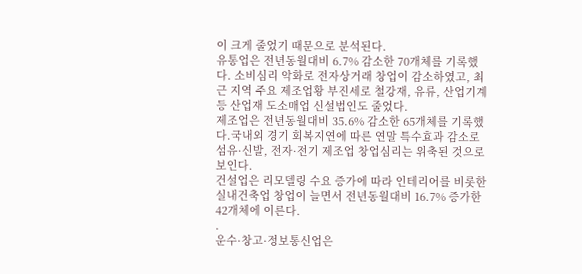이 크게 줄었기 때문으로 분석된다.
유통업은 전년동월대비 6.7% 감소한 70개체를 기록했다. 소비심리 악화로 전자상거래 창업이 감소하였고, 최근 지역 주요 제조업황 부진세로 철강재, 유류, 산업기계 등 산업재 도소매업 신설법인도 줄었다.
제조업은 전년동월대비 35.6% 감소한 65개체를 기록했다.국내외 경기 회복지연에 따른 연말 특수효과 감소로 섬유·신발, 전자·전기 제조업 창업심리는 위축된 것으로 보인다.
건설업은 리모델링 수요 증가에 따라 인테리어를 비롯한 실내건축업 창업이 늘면서 전년동월대비 16.7% 증가한 42개체에 이른다.
.
운수·창고·정보통신업은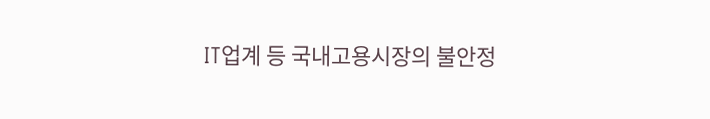IT업계 등 국내고용시장의 불안정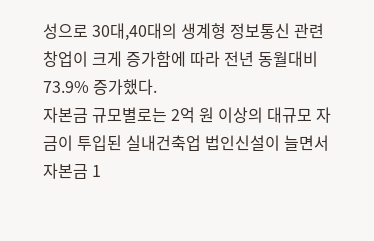성으로 30대,40대의 생계형 정보통신 관련 창업이 크게 증가함에 따라 전년 동월대비 73.9% 증가했다.
자본금 규모별로는 2억 원 이상의 대규모 자금이 투입된 실내건축업 법인신설이 늘면서 자본금 1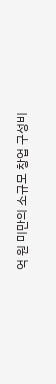억 원 미만의 소규모 창업 구성비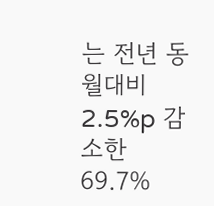는 전년 동월대비 2.5%p 감소한 69.7%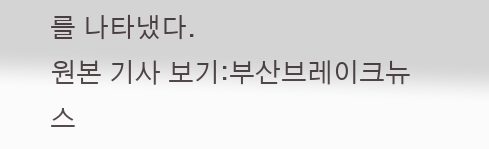를 나타냈다.
원본 기사 보기:부산브레이크뉴스